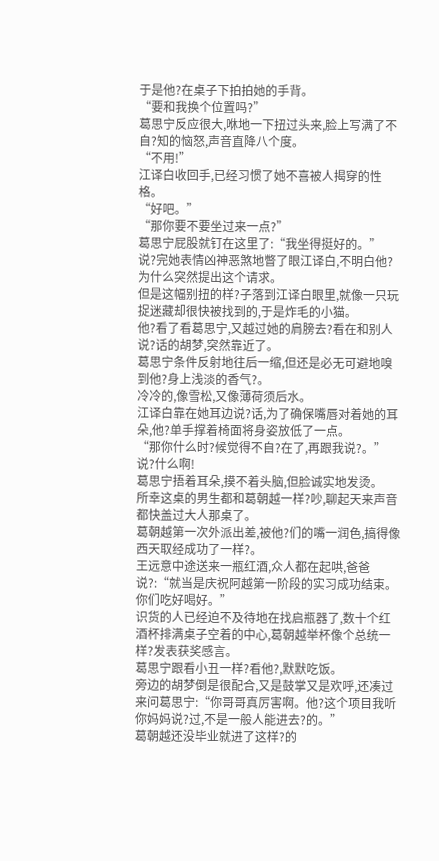于是他?在桌子下拍拍她的手背。
“要和我换个位置吗?”
葛思宁反应很大,咻地一下扭过头来,脸上写满了不自?知的恼怒,声音直降八个度。
“不用!”
江译白收回手,已经习惯了她不喜被人揭穿的性格。
“好吧。”
“那你要不要坐过来一点?”
葛思宁屁股就钉在这里了:“我坐得挺好的。”
说?完她表情凶神恶煞地瞥了眼江译白,不明白他?为什么突然提出这个请求。
但是这幅别扭的样?子落到江译白眼里,就像一只玩捉迷藏却很快被找到的,于是炸毛的小猫。
他?看了看葛思宁,又越过她的肩膀去?看在和别人说?话的胡梦,突然靠近了。
葛思宁条件反射地往后一缩,但还是必无可避地嗅到他?身上浅淡的香气?。
冷冷的,像雪松,又像薄荷须后水。
江译白靠在她耳边说?话,为了确保嘴唇对着她的耳朵,他?单手撑着椅面将身姿放低了一点。
“那你什么时?候觉得不自?在了,再跟我说?。”
说?什么啊!
葛思宁捂着耳朵,摸不着头脑,但脸诚实地发烫。
所幸这桌的男生都和葛朝越一样?吵,聊起天来声音都快盖过大人那桌了。
葛朝越第一次外派出差,被他?们的嘴一润色,搞得像西天取经成功了一样?。
王远意中途送来一瓶红酒,众人都在起哄,爸爸说?:“就当是庆祝阿越第一阶段的实习成功结束。你们吃好喝好。”
识货的人已经迫不及待地在找启瓶器了,数十个红酒杯排满桌子空着的中心,葛朝越举杯像个总统一样?发表获奖感言。
葛思宁跟看小丑一样?看他?,默默吃饭。
旁边的胡梦倒是很配合,又是鼓掌又是欢呼,还凑过来问葛思宁:“你哥哥真厉害啊。他?这个项目我听你妈妈说?过,不是一般人能进去?的。”
葛朝越还没毕业就进了这样?的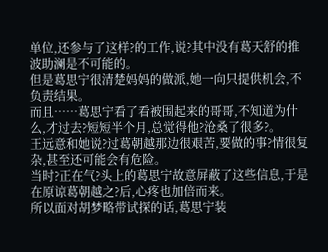单位,还参与了这样?的工作,说?其中没有葛天舒的推波助澜是不可能的。
但是葛思宁很清楚妈妈的做派,她一向只提供机会,不负责结果。
而且……葛思宁看了看被围起来的哥哥,不知道为什么,才过去?短短半个月,总觉得他?沧桑了很多?。
王远意和她说?过葛朝越那边很艰苦,要做的事?情很复杂,甚至还可能会有危险。
当时?正在气?头上的葛思宁故意屏蔽了这些信息,于是在原谅葛朝越之?后,心疼也加倍而来。
所以面对胡梦略带试探的话,葛思宁装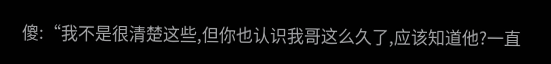傻:“我不是很清楚这些,但你也认识我哥这么久了,应该知道他?一直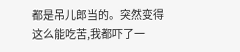都是吊儿郎当的。突然变得这么能吃苦,我都吓了一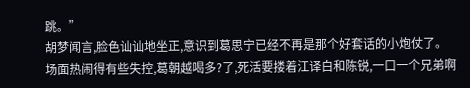跳。”
胡梦闻言,脸色讪讪地坐正,意识到葛思宁已经不再是那个好套话的小炮仗了。
场面热闹得有些失控,葛朝越喝多?了,死活要搂着江译白和陈锐,一口一个兄弟啊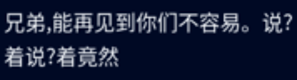兄弟,能再见到你们不容易。说?着说?着竟然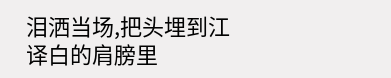泪洒当场,把头埋到江译白的肩膀里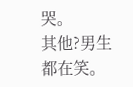哭。
其他?男生都在笑。